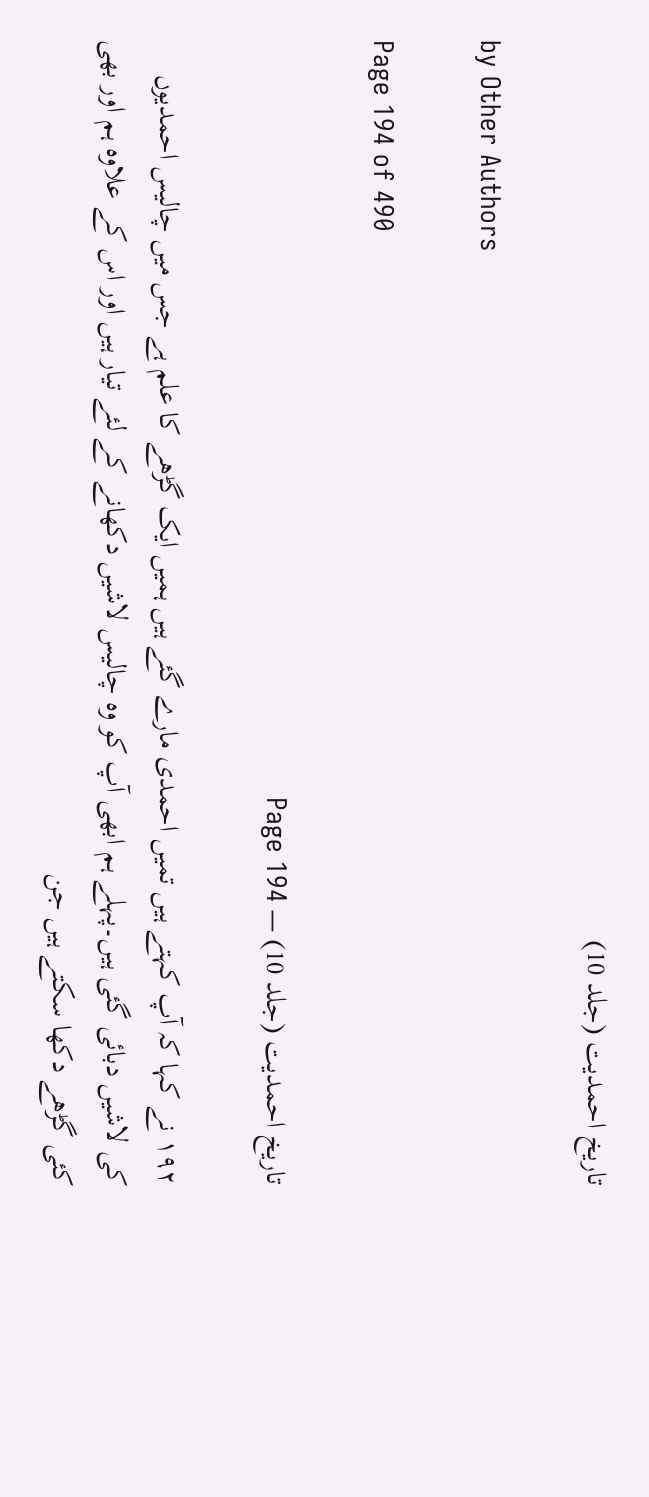تاریخ احمدیت (جلد 10)

by Other Authors

Page 194 of 490

تاریخ احمدیت (جلد 10) — Page 194

۱۹۲ نے کہا کہ آپ کہتے ہیں تمیں احمدی مارے گئے ہیں ہمیں ایک گڑھے کا علم ہے جس میں چالیس احمدیوں کی لاشیں دبائی گئی ہیں۔پہلے ہم ابھی آپ کو وہ چالیس لاشیں دکھانے کے لئے تیار ہیں اور اس کے علاوہ ہم اور بھی کئی گڑھے دکھا سکتے ہیں جن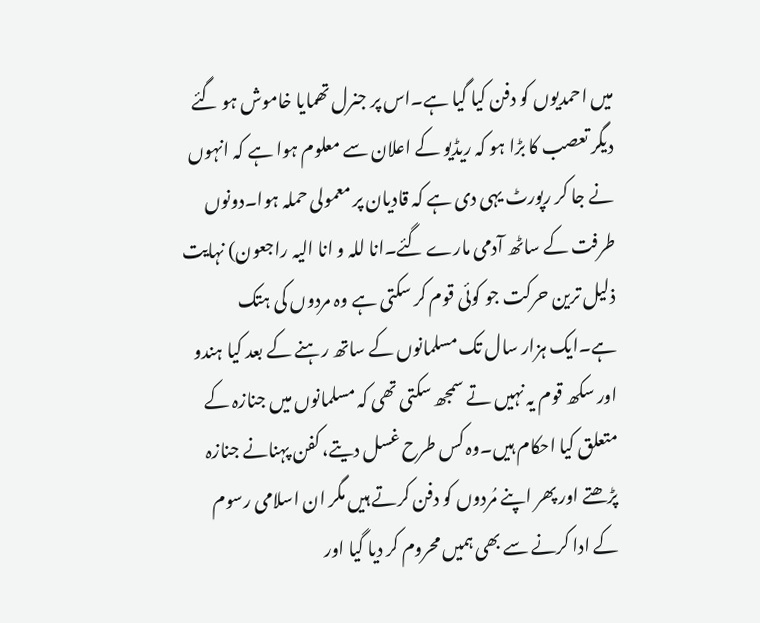میں احمدیوں کو دفن کیا گیا ہے۔اس پر جنرل تھمایا خاموش ہو گئے دیگر تعصب کا بڑا ہو کہ ریڈیو کے اعلان سے معلوم ہوا ہے کہ انہوں نے جا کر رپورٹ یہی دی ہے کہ قادیان پر معمولی حملہ ہوا۔دونوں طرفت کے ساٹھ آدمی مارے گئے۔انا للہ و انا الیہ راجعون) نہایت ذلیل ترین حرکت جو کوئی قوم کر سکتی ہے وہ مردوں کی ہتک ہے۔ایک ہزار سال تک مسلمانوں کے ساتھ رہنے کے بعد کیا ہندو اور سکھ قوم یہ نہیں تے سمجھ سکتی تھی کہ مسلمانوں میں جنازہ کے متعلق کیا احکام ہیں۔وہ کس طرح غسل دیتے، کفن پہنانے جنازہ پڑھتے اور پھر اپنے مُردوں کو دفن کرتے ہیں مگر ان اسلامی رسوم کے ادا کرنے سے بھی ہمیں محروم کر دیا گیا اور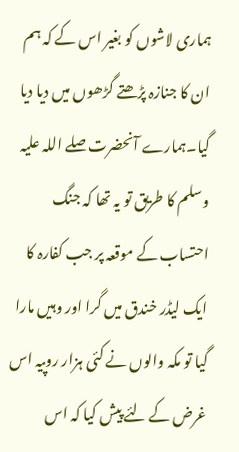ہماری لاشوں کو بغیر اس کے کہ ہم ان کا جنازہ پڑھتے گڑھوں میں دیا دیا گیا۔ہمارے آنحضرت صلے اللہ علیہ وسلم کا طریق تو یہ تھا کہ جنگ احتساب کے موقعہ پر جب کفارہ کا ایک لیڈر خندق میں گرا اور وہیں مارا گیا تو مکہ والوں نے کئی ہزار روپیہ اس غرض کے لئے پیش کیا کہ اس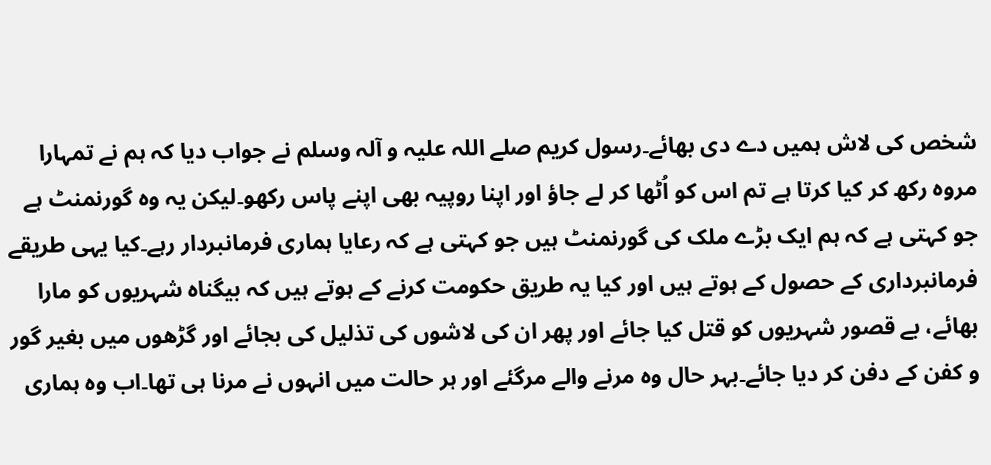شخص کی لاش ہمیں دے دی بھائے۔رسول کریم صلے اللہ علیہ و آلہ وسلم نے جواب دیا کہ ہم نے تمہارا مروہ رکھ کر کیا کرتا ہے تم اس کو اُٹھا کر لے جاؤ اور اپنا روپیہ بھی اپنے پاس رکھو۔لیکن یہ وہ گورنمنٹ ہے جو کہتی ہے کہ ہم ایک بڑے ملک کی گورنمنٹ ہیں جو کہتی ہے کہ رعایا ہماری فرمانبردار رہے۔کیا یہی طریقے فرمانبرداری کے حصول کے ہوتے ہیں اور کیا یہ طریق حکومت کرنے کے ہوتے ہیں کہ بیگناہ شہریوں کو مارا بھائے، بے قصور شہریوں کو قتل کیا جائے اور پھر ان کی لاشوں کی تذلیل کی بجائے اور گڑھوں میں بغیر گور و کفن کے دفن کر دیا جائے۔بہر حال وہ مرنے والے مرگئے اور ہر حالت میں انہوں نے مرنا ہی تھا۔اب وہ ہماری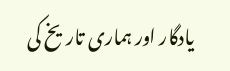یادگار اور ہماری تاریخ کی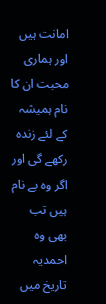امانت ہیں اور ہماری محبت ان کا نام ہمیشہ کے لئے زندہ رکھے گی اور اگر وہ بے نام ہیں تب بھی وہ احمدیہ تاریخ میں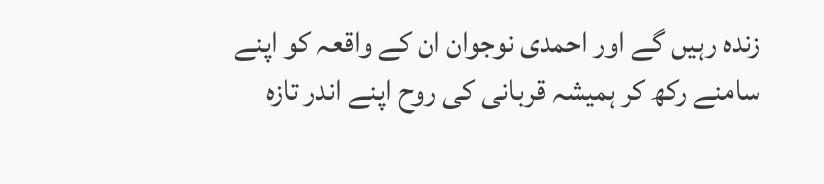زندہ رہیں گے اور احمدی نوجوان ان کے واقعہ کو اپنے سامنے رکھ کر ہمیشہ قربانی کی روح اپنے اندر تازہ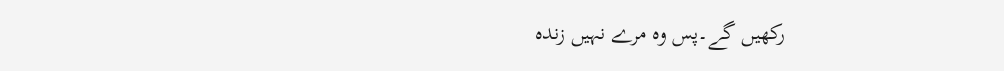رکھیں گے۔پس وہ مرے نہیں زندہ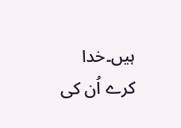ہیں۔خدا کرے اُن کی